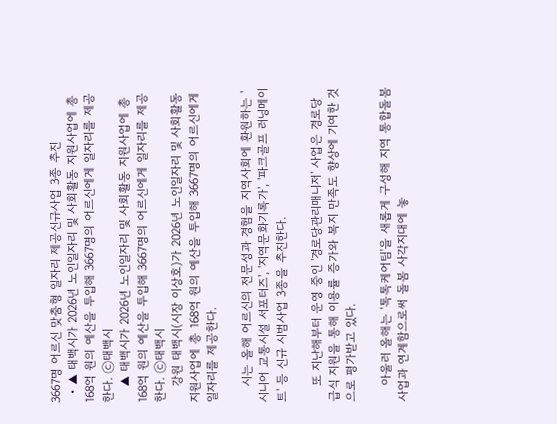3667명 어르신 맞춤형 일자리 제공신규사업 3종 추진
  • ▲ 태백시가 2026년 노인일자리 및 사회활동 지원사업에 총 168억 원의 예산을 투입해 3667명의 어르신에게 일자리를 제공한다. ⓒ태백시
    ▲ 태백시가 2026년 노인일자리 및 사회활동 지원사업에 총 168억 원의 예산을 투입해 3667명의 어르신에게 일자리를 제공한다. ⓒ태백시
    강원 태백시(시장 이상호)가 2026년 노인일자리 및 사회활동 지원사업에 총 168억 원의 예산을 투입해 3667명의 어르신에게 일자리를 제공한다.

    시는 올해 어르신의 전문성과 경험을 지역사회에 환원하는 '시니어 교통시설 서포터즈', '지역문화기록가', '파크골프 러닝메이트' 등 신규 시범사업 3종을 추진한다.

    또 지난해부터 운영 중인 '경로당관리매니저' 사업은 경로당 급식 지원을 통해 이용률 증가와 복지 만족도 향상에 기여한 것으로 평가받고 있다.

    아울러 올해는 '톡톡케어팀'을 새롭게 구성해 지역 통합돌봄사업과 연계함으로써 돌봄 사각지대에 놓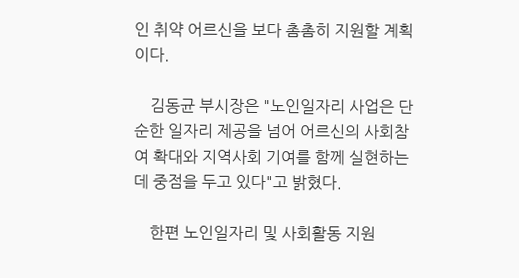인 취약 어르신을 보다 촘촘히 지원할 계획이다.

    김동균 부시장은 "노인일자리 사업은 단순한 일자리 제공을 넘어 어르신의 사회참여 확대와 지역사회 기여를 함께 실현하는 데 중점을 두고 있다"고 밝혔다.

    한편 노인일자리 및 사회활동 지원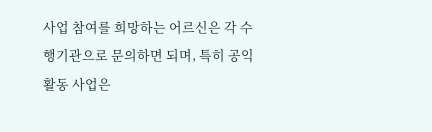사업 참여를 희망하는 어르신은 각 수행기관으로 문의하면 되며, 특히 공익활동 사업은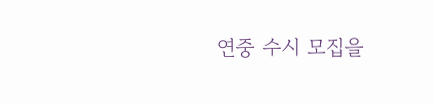연중 수시 모집을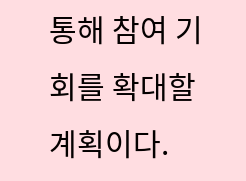통해 참여 기회를 확대할 계획이다.